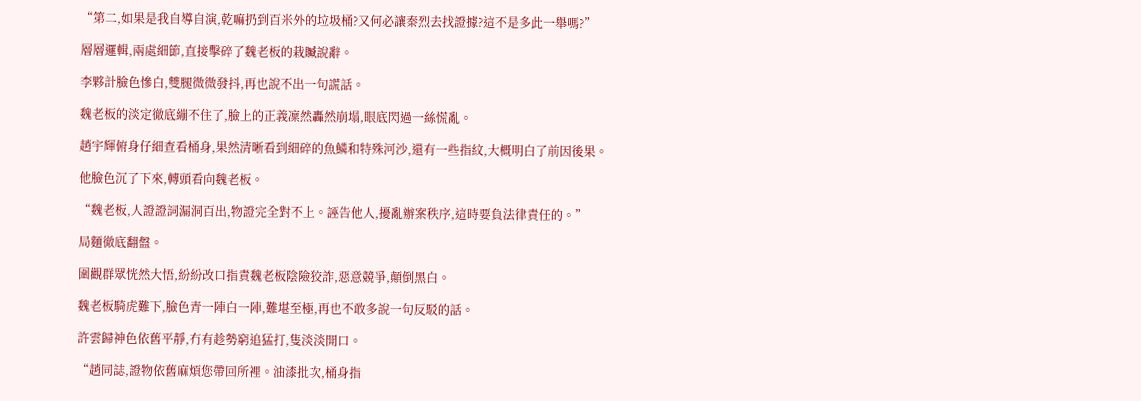“第二,如果是我自導自演,乾嘛扔到百米外的垃圾桶?又何必讓秦烈去找證據?這不是多此一舉嗎?”

層層邏輯,兩處細節,直接擊碎了魏老板的栽贓說辭。

李夥計臉色慘白,雙腿微微發抖,再也說不出一句謊話。

魏老板的淡定徹底繃不住了,臉上的正義凜然轟然崩塌,眼底閃過一絲慌亂。

趙宇輝俯身仔細查看桶身,果然清晰看到細碎的魚鱗和特殊河沙,還有一些指紋,大概明白了前因後果。

他臉色沉了下來,轉頭看向魏老板。

“魏老板,人證證詞漏洞百出,物證完全對不上。誣告他人,擾亂辦案秩序,這時要負法律責任的。”

局麵徹底翻盤。

圍觀群眾恍然大悟,紛紛改口指責魏老板陰險狡詐,惡意競爭,顛倒黑白。

魏老板騎虎難下,臉色青一陣白一陣,難堪至極,再也不敢多說一句反駁的話。

許雲歸神色依舊平靜,冇有趁勢窮追猛打,隻淡淡開口。

“趙同誌,證物依舊麻煩您帶回所裡。油漆批次,桶身指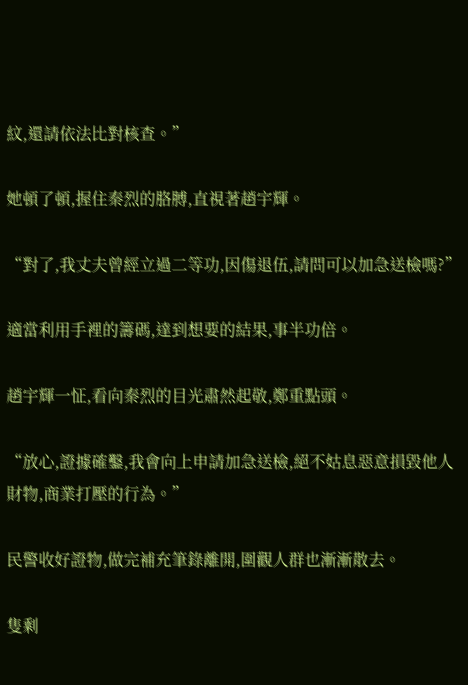紋,還請依法比對核查。”

她頓了頓,握住秦烈的胳膊,直視著趙宇輝。

“對了,我丈夫曾經立過二等功,因傷退伍,請問可以加急送檢嗎?”

適當利用手裡的籌碼,達到想要的結果,事半功倍。

趙宇輝一怔,看向秦烈的目光肅然起敬,鄭重點頭。

“放心,證據確鑿,我會向上申請加急送檢,絕不姑息惡意損毀他人財物,商業打壓的行為。”

民警收好證物,做完補充筆錄離開,圍觀人群也漸漸散去。

隻剩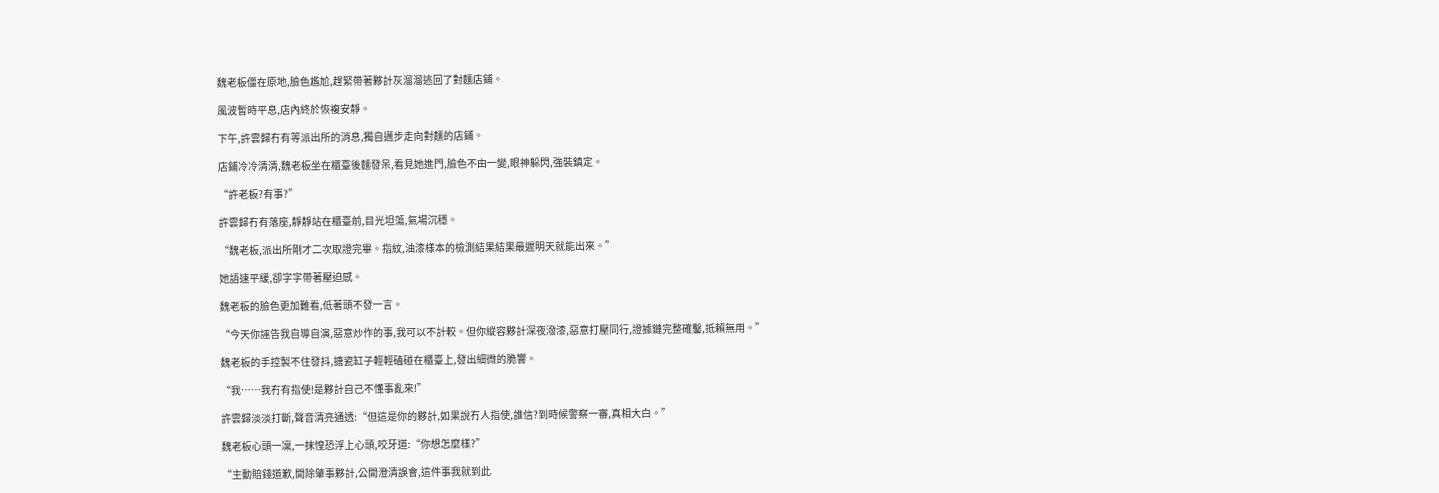魏老板僵在原地,臉色尷尬,趕緊帶著夥計灰溜溜逃回了對麵店鋪。

風波暫時平息,店內終於恢複安靜。

下午,許雲歸冇有等派出所的消息,獨自邁步走向對麵的店鋪。

店鋪冷冷清清,魏老板坐在櫃臺後麵發呆,看見她進門,臉色不由一變,眼神躲閃,強裝鎮定。

“許老板?有事?”

許雲歸冇有落座,靜靜站在櫃臺前,目光坦蕩,氣場沉穩。

“魏老板,派出所剛才二次取證完畢。指紋,油漆樣本的檢測結果結果最遲明天就能出來。”

她語速平緩,卻字字帶著壓迫感。

魏老板的臉色更加難看,低著頭不發一言。

“今天你誣告我自導自演,惡意炒作的事,我可以不計較。但你縱容夥計深夜潑漆,惡意打壓同行,證據鏈完整確鑿,抵賴無用。”

魏老板的手控製不住發抖,搪瓷缸子輕輕磕碰在櫃臺上,發出細微的脆響。

“我……我冇有指使!是夥計自己不懂事亂來!”

許雲歸淡淡打斷,聲音清亮通透:“但這是你的夥計,如果說冇人指使,誰信?到時候警察一審,真相大白。”

魏老板心頭一凜,一抹惶恐浮上心頭,咬牙道:“你想怎麼樣?”

“主動賠錢道歉,開除肇事夥計,公開澄清誤會,這件事我就到此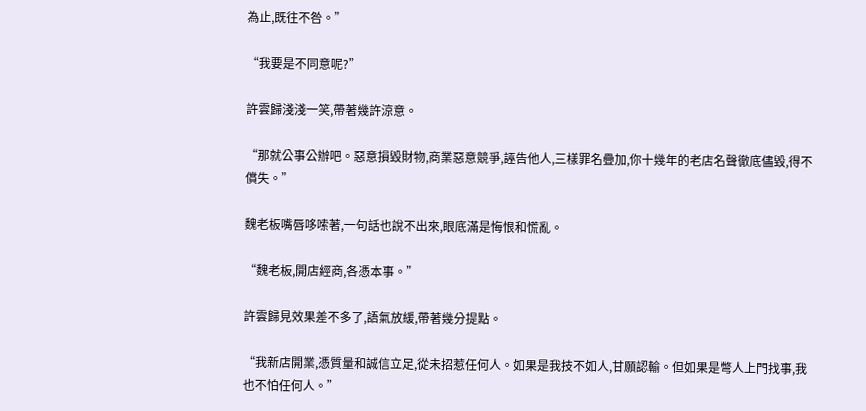為止,既往不咎。”

“我要是不同意呢?”

許雲歸淺淺一笑,帶著幾許涼意。

“那就公事公辦吧。惡意損毀財物,商業惡意競爭,誣告他人,三樣罪名疊加,你十幾年的老店名聲徹底儘毀,得不償失。”

魏老板嘴唇哆嗦著,一句話也說不出來,眼底滿是悔恨和慌亂。

“魏老板,開店經商,各憑本事。”

許雲歸見效果差不多了,語氣放緩,帶著幾分提點。

“我新店開業,憑質量和誠信立足,從未招惹任何人。如果是我技不如人,甘願認輸。但如果是彆人上門找事,我也不怕任何人。”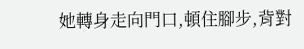她轉身走向門口,頓住腳步,背對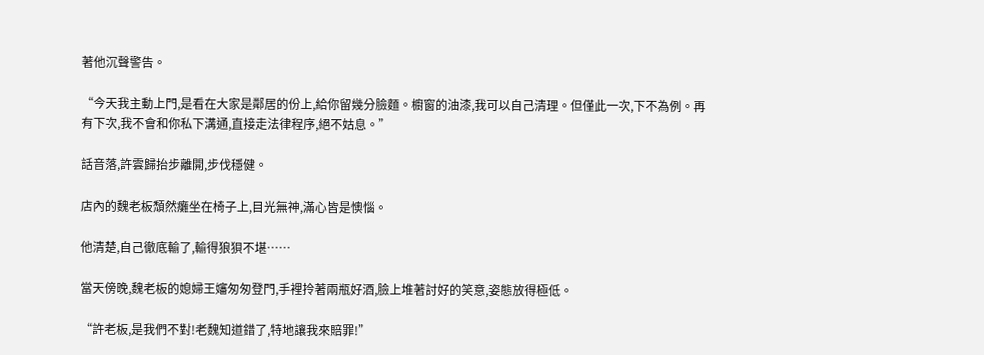著他沉聲警告。

“今天我主動上門,是看在大家是鄰居的份上,給你留幾分臉麵。櫥窗的油漆,我可以自己清理。但僅此一次,下不為例。再有下次,我不會和你私下溝通,直接走法律程序,絕不姑息。”

話音落,許雲歸抬步離開,步伐穩健。

店內的魏老板頹然癱坐在椅子上,目光無神,滿心皆是懊惱。

他清楚,自己徹底輸了,輸得狼狽不堪……

當天傍晚,魏老板的媳婦王嬸匆匆登門,手裡拎著兩瓶好酒,臉上堆著討好的笑意,姿態放得極低。

“許老板,是我們不對!老魏知道錯了,特地讓我來賠罪!”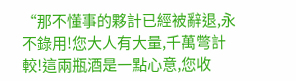“那不懂事的夥計已經被辭退,永不錄用!您大人有大量,千萬彆計較!這兩瓶酒是一點心意,您收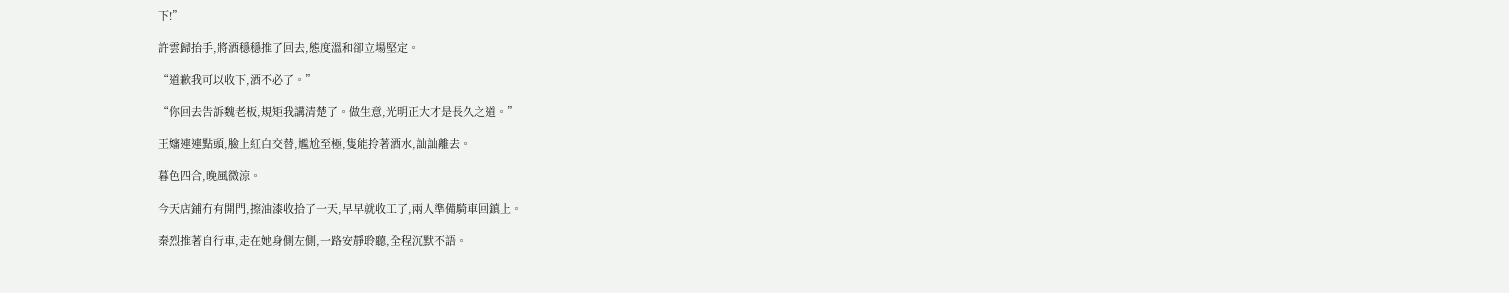下!”

許雲歸抬手,將酒穩穩推了回去,態度溫和卻立場堅定。

“道歉我可以收下,酒不必了。”

“你回去告訴魏老板,規矩我講清楚了。做生意,光明正大才是長久之道。”

王嬸連連點頭,臉上紅白交替,尷尬至極,隻能拎著酒水,訕訕離去。

暮色四合,晚風微涼。

今天店鋪冇有開門,擦油漆收拾了一天,早早就收工了,兩人準備騎車回鎮上。

秦烈推著自行車,走在她身側左側,一路安靜聆聽,全程沉默不語。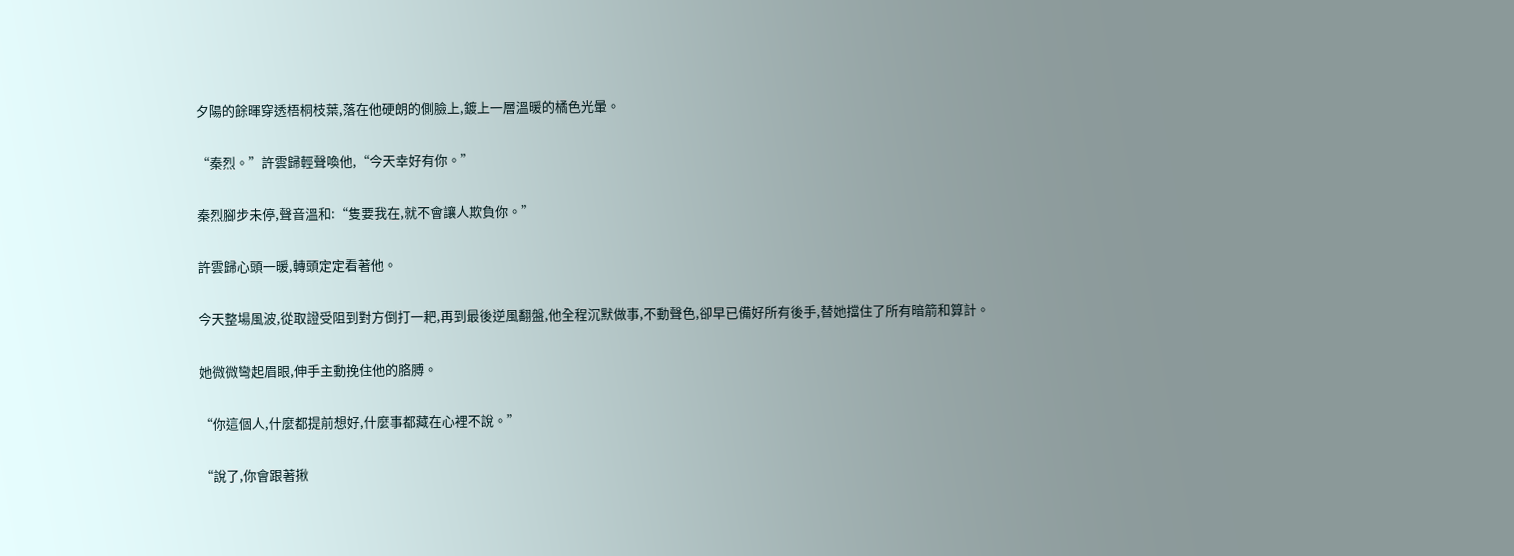夕陽的餘暉穿透梧桐枝葉,落在他硬朗的側臉上,鍍上一層溫暖的橘色光暈。

“秦烈。”許雲歸輕聲喚他,“今天幸好有你。”

秦烈腳步未停,聲音溫和:“隻要我在,就不會讓人欺負你。”

許雲歸心頭一暖,轉頭定定看著他。

今天整場風波,從取證受阻到對方倒打一耙,再到最後逆風翻盤,他全程沉默做事,不動聲色,卻早已備好所有後手,替她擋住了所有暗箭和算計。

她微微彎起眉眼,伸手主動挽住他的胳膊。

“你這個人,什麼都提前想好,什麼事都藏在心裡不說。”

“說了,你會跟著揪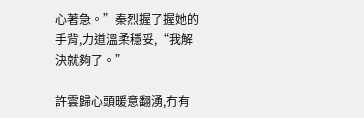心著急。”秦烈握了握她的手背,力道溫柔穩妥,“我解決就夠了。”

許雲歸心頭暖意翻湧,冇有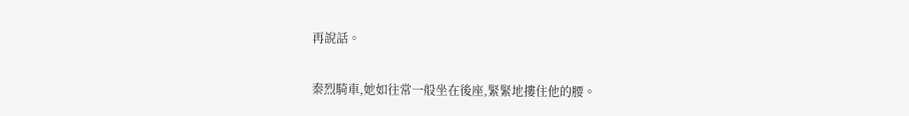再說話。

秦烈騎車,她如往常一般坐在後座,緊緊地摟住他的腰。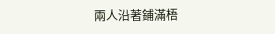兩人沿著鋪滿梧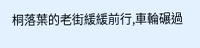桐落葉的老街緩緩前行,車輪碾過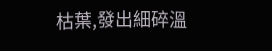枯葉,發出細碎溫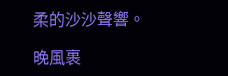柔的沙沙聲響。

晚風裹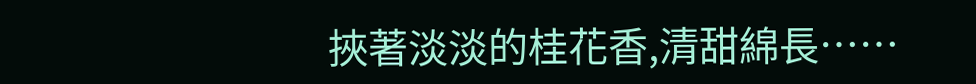挾著淡淡的桂花香,清甜綿長……